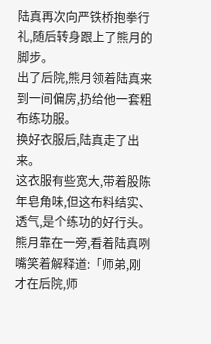陆真再次向严铁桥抱拳行礼,随后转身跟上了熊月的脚步。
出了后院,熊月领着陆真来到一间偏房,扔给他一套粗布练功服。
换好衣服后,陆真走了出来。
这衣服有些宽大,带着股陈年皂角味,但这布料结实、透气,是个练功的好行头。
熊月靠在一旁,看着陆真咧嘴笑着解释道:「师弟,刚才在后院,师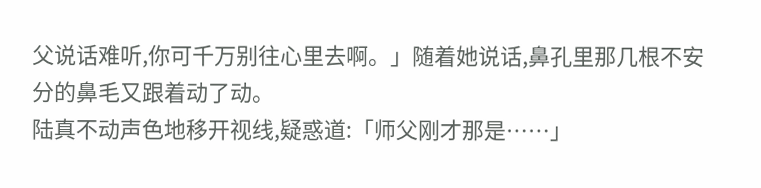父说话难听,你可千万别往心里去啊。」随着她说话,鼻孔里那几根不安分的鼻毛又跟着动了动。
陆真不动声色地移开视线,疑惑道:「师父刚才那是……」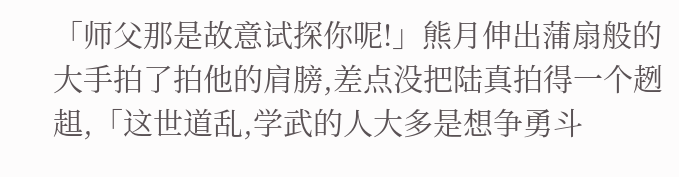「师父那是故意试探你呢!」熊月伸出蒲扇般的大手拍了拍他的肩膀,差点没把陆真拍得一个趔趄,「这世道乱,学武的人大多是想争勇斗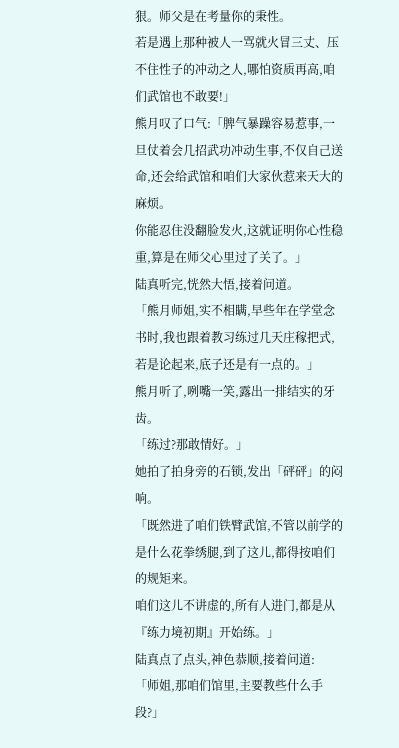狠。师父是在考量你的秉性。
若是遇上那种被人一骂就火冒三丈、压不住性子的冲动之人,哪怕资质再高,咱们武馆也不敢要!」
熊月叹了口气:「脾气暴躁容易惹事,一旦仗着会几招武功冲动生事,不仅自己送命,还会给武馆和咱们大家伙惹来天大的麻烦。
你能忍住没翻脸发火,这就证明你心性稳重,算是在师父心里过了关了。」
陆真听完,恍然大悟,接着问道。
「熊月师姐,实不相瞒,早些年在学堂念书时,我也跟着教习练过几天庄稼把式,若是论起来,底子还是有一点的。」
熊月听了,咧嘴一笑,露出一排结实的牙齿。
「练过?那敢情好。」
她拍了拍身旁的石锁,发出「砰砰」的闷响。
「既然进了咱们铁臂武馆,不管以前学的是什么花拳绣腿,到了这儿,都得按咱们的规矩来。
咱们这儿不讲虚的,所有人进门,都是从『练力境初期』开始练。」
陆真点了点头,神色恭顺,接着问道:
「师姐,那咱们馆里,主要教些什么手段?」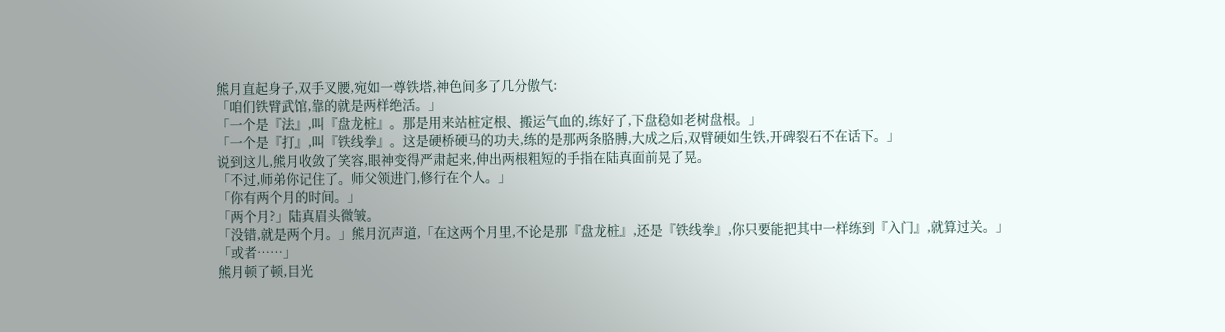熊月直起身子,双手叉腰,宛如一尊铁塔,神色间多了几分傲气:
「咱们铁臂武馆,靠的就是两样绝活。」
「一个是『法』,叫『盘龙桩』。那是用来站桩定根、搬运气血的,练好了,下盘稳如老树盘根。」
「一个是『打』,叫『铁线拳』。这是硬桥硬马的功夫,练的是那两条胳膊,大成之后,双臂硬如生铁,开碑裂石不在话下。」
说到这儿,熊月收敛了笑容,眼神变得严肃起来,伸出两根粗短的手指在陆真面前晃了晃。
「不过,师弟你记住了。师父领进门,修行在个人。」
「你有两个月的时间。」
「两个月?」陆真眉头微皱。
「没错,就是两个月。」熊月沉声道,「在这两个月里,不论是那『盘龙桩』,还是『铁线拳』,你只要能把其中一样练到『入门』,就算过关。」
「或者……」
熊月顿了顿,目光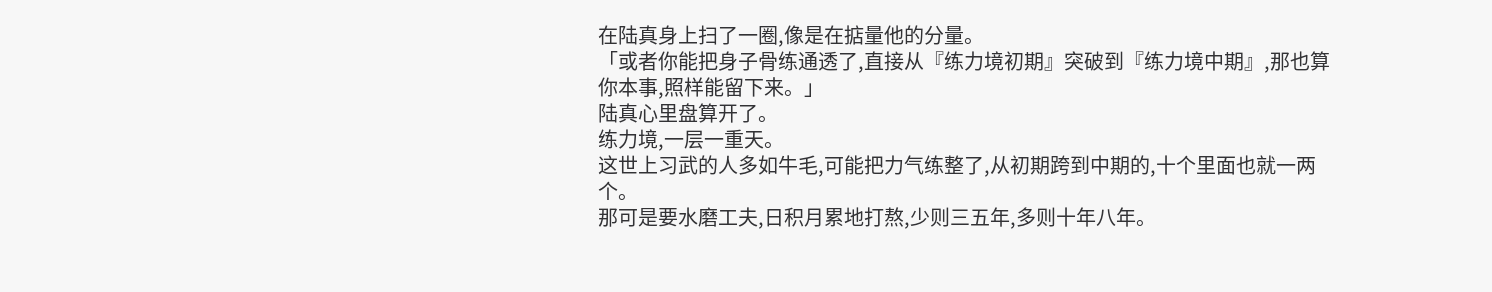在陆真身上扫了一圈,像是在掂量他的分量。
「或者你能把身子骨练通透了,直接从『练力境初期』突破到『练力境中期』,那也算你本事,照样能留下来。」
陆真心里盘算开了。
练力境,一层一重天。
这世上习武的人多如牛毛,可能把力气练整了,从初期跨到中期的,十个里面也就一两个。
那可是要水磨工夫,日积月累地打熬,少则三五年,多则十年八年。